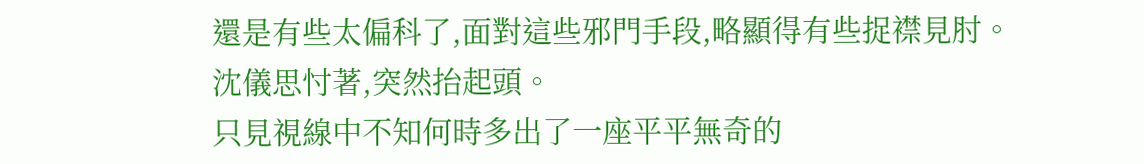還是有些太偏科了,面對這些邪門手段,略顯得有些捉襟見肘。
沈儀思忖著,突然抬起頭。
只見視線中不知何時多出了一座平平無奇的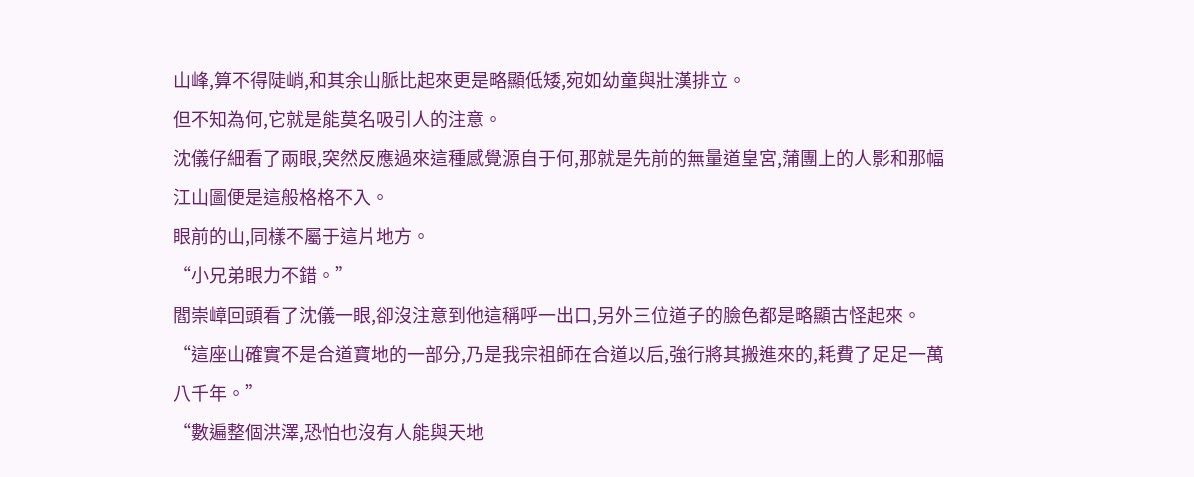山峰,算不得陡峭,和其余山脈比起來更是略顯低矮,宛如幼童與壯漢排立。
但不知為何,它就是能莫名吸引人的注意。
沈儀仔細看了兩眼,突然反應過來這種感覺源自于何,那就是先前的無量道皇宮,蒲團上的人影和那幅江山圖便是這般格格不入。
眼前的山,同樣不屬于這片地方。
“小兄弟眼力不錯。”
閻崇嶂回頭看了沈儀一眼,卻沒注意到他這稱呼一出口,另外三位道子的臉色都是略顯古怪起來。
“這座山確實不是合道寶地的一部分,乃是我宗祖師在合道以后,強行將其搬進來的,耗費了足足一萬八千年。”
“數遍整個洪澤,恐怕也沒有人能與天地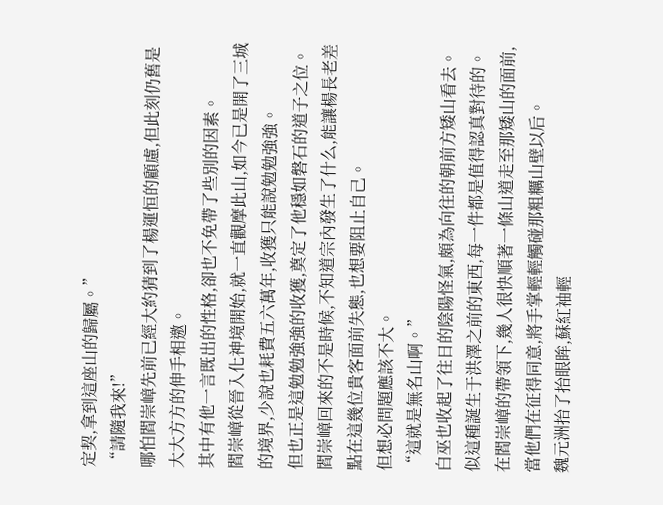定契,拿到這座山的歸屬。”
“請隨我來!”
哪怕閻崇嶂先前已經大約猜到了楊運恒的顧慮,但此刻仍舊是大大方方的伸手相邀。
其中有他一言既出的性格,卻也不免帶了些別的因素。
閻崇嶂從晉入化神境開始,就一直觀摩此山,如今已是開了三城的境界,少說也耗費五六萬年,收獲只能說勉勉強強。
但也正是這勉勉強強的收獲,奠定了他穩如磐石的道子之位。
閻崇嶂回來的不是時候,不知道宗內發生了什么,能讓楊長老差點在這幾位貴客面前失態,也想要阻止自己。
但想必問題應該不大。
“這就是無名山啊。”
白巫也收起了往日的陰陽怪氣,頗為向往的朝前方矮山看去。
似這種誕生于洪澤之前的東西,每一件都是值得認真對待的。
在閻崇嶂的帶領下,幾人很快順著一條山道走至那矮山的面前,當他們在征得同意,將手掌輕輕觸碰那粗糲山壁以后。
魏元洲抬了抬眼眸,蘇紅袖輕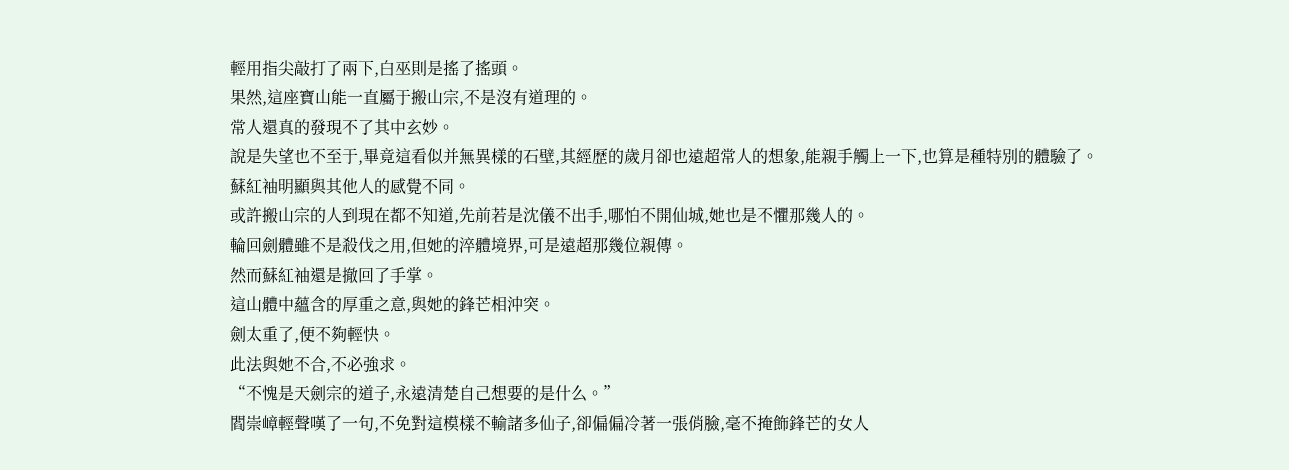輕用指尖敲打了兩下,白巫則是搖了搖頭。
果然,這座寶山能一直屬于搬山宗,不是沒有道理的。
常人還真的發現不了其中玄妙。
說是失望也不至于,畢竟這看似并無異樣的石壁,其經歷的歲月卻也遠超常人的想象,能親手觸上一下,也算是種特別的體驗了。
蘇紅袖明顯與其他人的感覺不同。
或許搬山宗的人到現在都不知道,先前若是沈儀不出手,哪怕不開仙城,她也是不懼那幾人的。
輪回劍體雖不是殺伐之用,但她的淬體境界,可是遠超那幾位親傳。
然而蘇紅袖還是撤回了手掌。
這山體中蘊含的厚重之意,與她的鋒芒相沖突。
劍太重了,便不夠輕快。
此法與她不合,不必強求。
“不愧是天劍宗的道子,永遠清楚自己想要的是什么。”
閻崇嶂輕聲嘆了一句,不免對這模樣不輸諸多仙子,卻偏偏冷著一張俏臉,毫不掩飾鋒芒的女人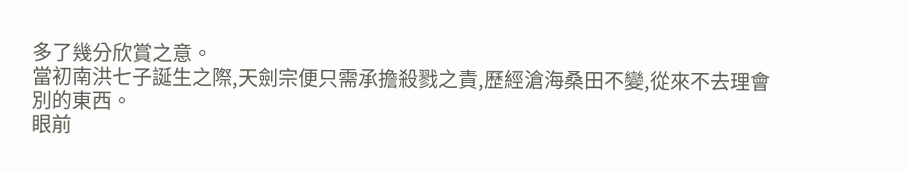多了幾分欣賞之意。
當初南洪七子誕生之際,天劍宗便只需承擔殺戮之責,歷經滄海桑田不變,從來不去理會別的東西。
眼前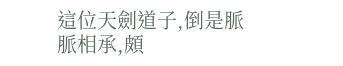這位天劍道子,倒是脈脈相承,頗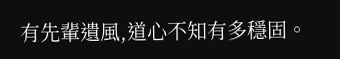有先輩遺風,道心不知有多穩固。